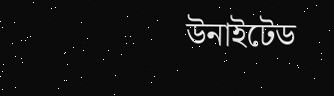উনাইটেড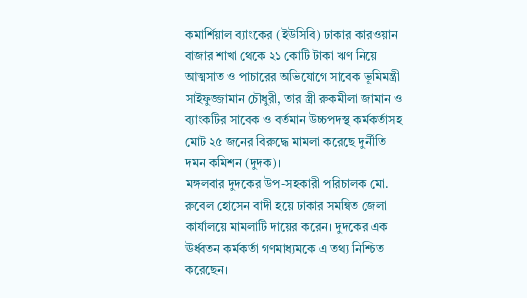কমার্শিয়াল ব্যাংকের (ইউসিবি) ঢাকার কারওয়ান বাজার শাখা থেকে ২১ কোটি টাকা ঋণ নিয়ে আত্মসাত ও পাচারের অভিযোগে সাবেক ভূমিমন্ত্রী সাইফুজ্জামান চৌধুরী, তার স্ত্রী রুকমীলা জামান ও ব্যাংকটির সাবেক ও বর্তমান উচ্চপদস্থ কর্মকর্তাসহ মোট ২৫ জনের বিরুদ্ধে মামলা করেছে দুর্নীতি দমন কমিশন (দুদক)।
মঙ্গলবার দুদকের উপ-সহকারী পরিচালক মো. রুবেল হোসেন বাদী হয়ে ঢাকার সমন্বিত জেলা কার্যালয়ে মামলাটি দায়ের করেন। দুদকের এক ঊর্ধ্বতন কর্মকর্তা গণমাধ্যমকে এ তথ্য নিশ্চিত করেছেন।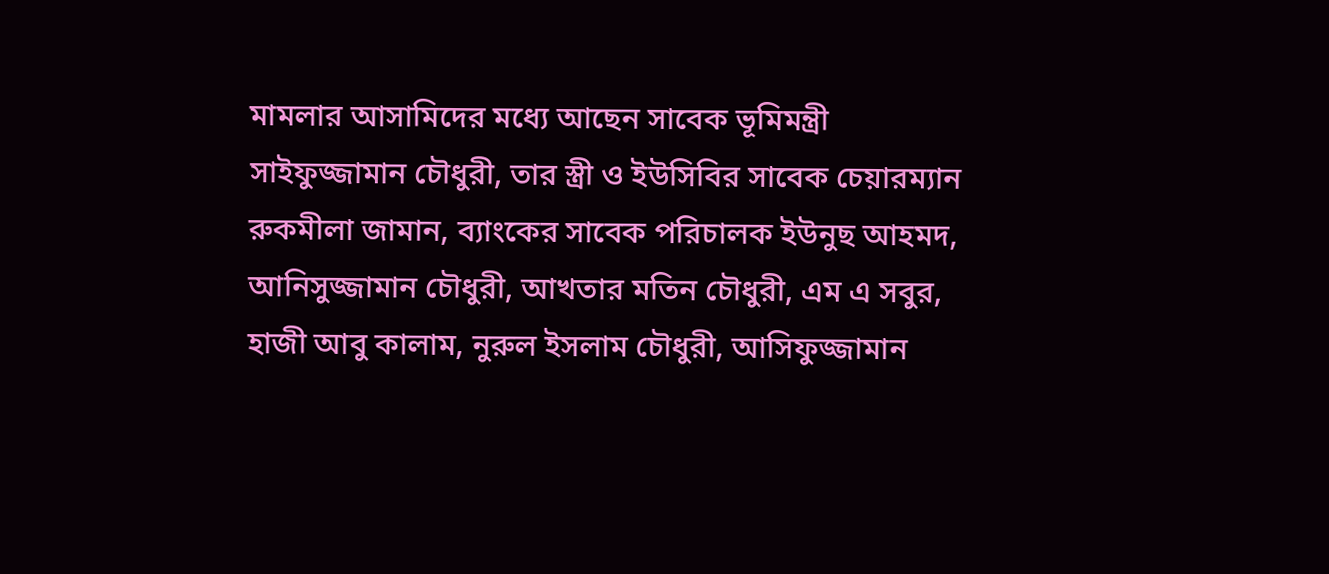মামলার আসামিদের মধ্যে আছেন সাবেক ভূমিমন্ত্রী সাইফুজ্জামান চৌধুরী, তার স্ত্রী ও ইউসিবির সাবেক চেয়ারম্যান রুকমীলা জামান, ব্যাংকের সাবেক পরিচালক ইউনুছ আহমদ, আনিসুজ্জামান চৌধুরী, আখতার মতিন চৌধুরী, এম এ সবুর, হাজী আবু কালাম, নুরুল ইসলাম চৌধুরী, আসিফুজ্জামান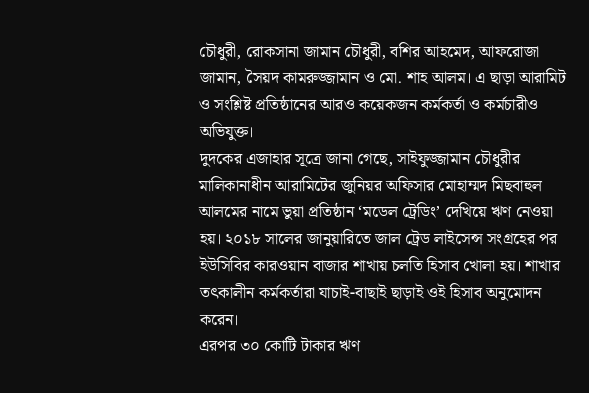চৌধুরী, রোকসানা জামান চৌধুরী, বশির আহমেদ, আফরোজা জামান, সৈয়দ কামরুজ্জামান ও মো. শাহ আলম। এ ছাড়া আরামিট ও সংশ্লিষ্ট প্রতিষ্ঠানের আরও কয়েকজন কর্মকর্তা ও কর্মচারীও অভিযুক্ত।
দুদকের এজাহার সূত্রে জানা গেছে, সাইফুজ্জামান চৌধুরীর মালিকানাধীন আরামিটের জুনিয়র অফিসার মোহাম্মদ মিছবাহুল আলমের নামে ভুয়া প্রতিষ্ঠান ‘মডেল ট্রেডিং’ দেখিয়ে ঋণ নেওয়া হয়। ২০১৮ সালের জানুয়ারিতে জাল ট্রেড লাইসেন্স সংগ্রহের পর ইউসিবির কারওয়ান বাজার শাখায় চলতি হিসাব খোলা হয়। শাখার তৎকালীন কর্মকর্তারা যাচাই-বাছাই ছাড়াই ওই হিসাব অনুমোদন করেন।
এরপর ৩০ কোটি টাকার ঋণ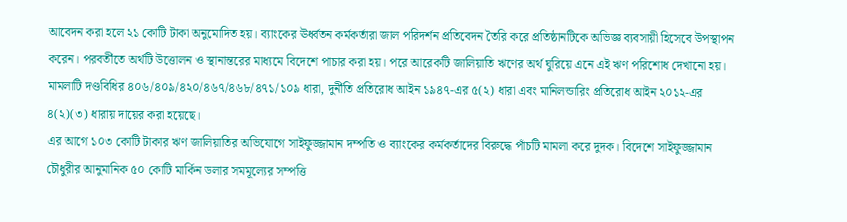আবেদন করা হলে ২১ কোটি টাকা অনুমোদিত হয়। ব্যাংকের ঊর্ধ্বতন কর্মকর্তারা জাল পরিদর্শন প্রতিবেদন তৈরি করে প্রতিষ্ঠানটিকে অভিজ্ঞ ব্যবসায়ী হিসেবে উপস্থাপন করেন। পরবর্তীতে অর্থটি উত্তোলন ও স্থানান্তরের মাধ্যমে বিদেশে পাচার করা হয়। পরে আরেকটি জালিয়াতি ঋণের অর্থ ঘুরিয়ে এনে এই ঋণ পরিশোধ দেখানো হয়।
মামলাটি দণ্ডবিধির ৪০৬/৪০৯/৪২০/৪৬৭/৪৬৮/৪৭১/১০৯ ধারা, দুর্নীতি প্রতিরোধ আইন ১৯৪৭-এর ৫(২) ধারা এবং মানিলন্ডারিং প্রতিরোধ আইন ২০১২-এর ৪(২)(৩) ধারায় দায়ের করা হয়েছে।
এর আগে ১০৩ কোটি টাকার ঋণ জালিয়াতির অভিযোগে সাইফুজ্জামান দম্পতি ও ব্যাংকের কর্মকর্তাদের বিরুদ্ধে পাঁচটি মামলা করে দুদক। বিদেশে সাইফুজ্জামান চৌধুরীর আনুমানিক ৫০ কোটি মার্কিন ডলার সমমূল্যের সম্পত্তি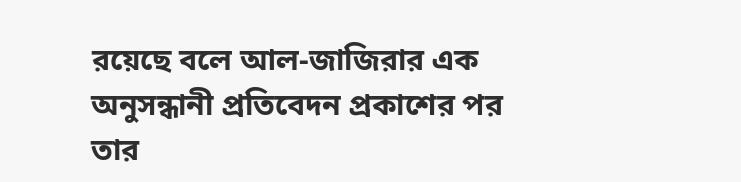রয়েছে বলে আল-জাজিরার এক অনুসন্ধানী প্রতিবেদন প্রকাশের পর তার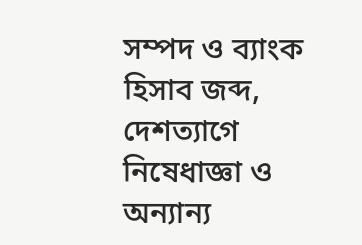সম্পদ ও ব্যাংক হিসাব জব্দ, দেশত্যাগে নিষেধাজ্ঞা ও অন্যান্য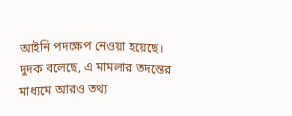আইনি পদক্ষেপ নেওয়া হয়েছে।
দুদক বলেছে, এ মামলার তদন্তের মাধ্যমে আরও তথ্য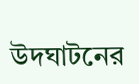উদঘাটনের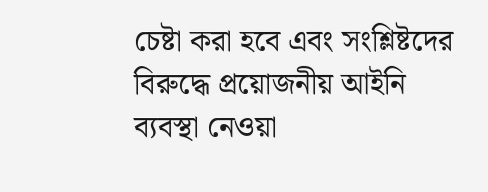চেষ্টা করা হবে এবং সংশ্লিষ্টদের বিরুদ্ধে প্রয়োজনীয় আইনি ব্যবস্থা নেওয়া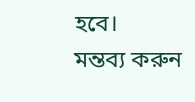হবে।
মন্তব্য করুন